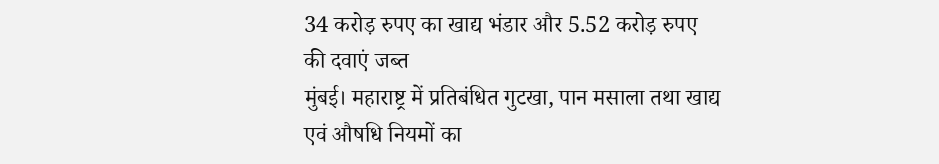34 करोड़ रुपए का खाद्य भंडार और 5.52 करोड़ रुपए की दवाएं जब्त
मुंबई। महाराष्ट्र में प्रतिबंधित गुटखा, पान मसाला तथा खाद्य एवं औषधि नियमों का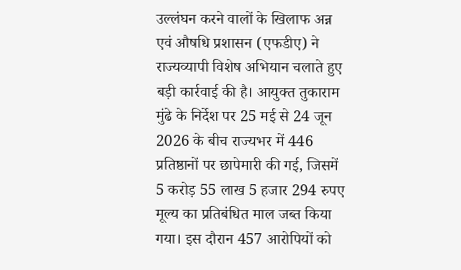उल्लंघन करने वालों के खिलाफ अन्न एवं औषधि प्रशासन (एफडीए) ने राज्यव्यापी विशेष अभियान चलाते हुए बड़ी कार्रवाई की है। आयुक्त तुकाराम मुंढे के निर्देश पर 25 मई से 24 जून 2026 के बीच राज्यभर में 446 प्रतिष्ठानों पर छापेमारी की गई, जिसमें 5 करोड़ 55 लाख 5 हजार 294 रुपए मूल्य का प्रतिबंधित माल जब्त किया गया। इस दौरान 457 आरोपियों को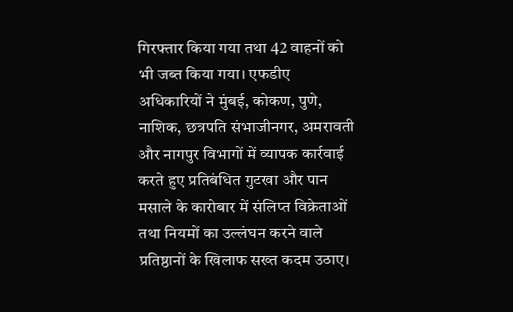गिरफ्तार किया गया तथा 42 वाहनों को भी जब्त किया गया। एफडीए अधिकारियों ने मुंबई, कोकण, पुणे, नाशिक, छत्रपति संभाजीनगर, अमरावती और नागपुर विभागों में व्यापक कार्रवाई करते हुए प्रतिबंधित गुटखा और पान मसाले के कारोबार में संलिप्त विक्रेताओं तथा नियमों का उल्लंघन करने वाले प्रतिष्ठानों के खिलाफ सख्त कदम उठाए।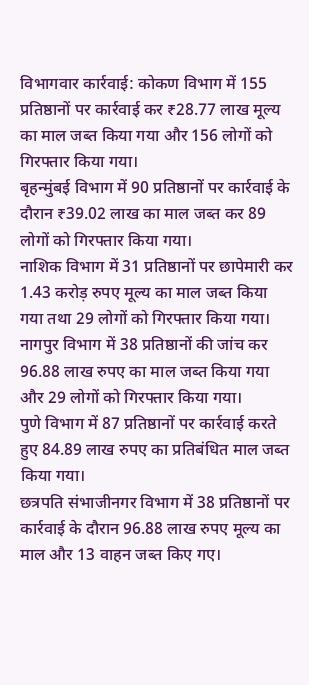विभागवार कार्रवाई: कोकण विभाग में 155 प्रतिष्ठानों पर कार्रवाई कर ₹28.77 लाख मूल्य का माल जब्त किया गया और 156 लोगों को गिरफ्तार किया गया।
बृहन्मुंबई विभाग में 90 प्रतिष्ठानों पर कार्रवाई के दौरान ₹39.02 लाख का माल जब्त कर 89 लोगों को गिरफ्तार किया गया।
नाशिक विभाग में 31 प्रतिष्ठानों पर छापेमारी कर 1.43 करोड़ रुपए मूल्य का माल जब्त किया गया तथा 29 लोगों को गिरफ्तार किया गया।
नागपुर विभाग में 38 प्रतिष्ठानों की जांच कर 96.88 लाख रुपए का माल जब्त किया गया और 29 लोगों को गिरफ्तार किया गया।
पुणे विभाग में 87 प्रतिष्ठानों पर कार्रवाई करते हुए 84.89 लाख रुपए का प्रतिबंधित माल जब्त किया गया।
छत्रपति संभाजीनगर विभाग में 38 प्रतिष्ठानों पर कार्रवाई के दौरान 96.88 लाख रुपए मूल्य का माल और 13 वाहन जब्त किए गए।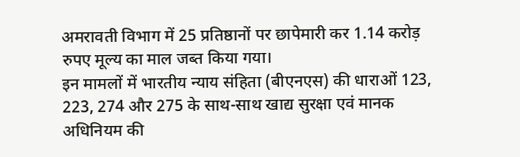अमरावती विभाग में 25 प्रतिष्ठानों पर छापेमारी कर 1.14 करोड़ रुपए मूल्य का माल जब्त किया गया।
इन मामलों में भारतीय न्याय संहिता (बीएनएस) की धाराओं 123, 223, 274 और 275 के साथ-साथ खाद्य सुरक्षा एवं मानक अधिनियम की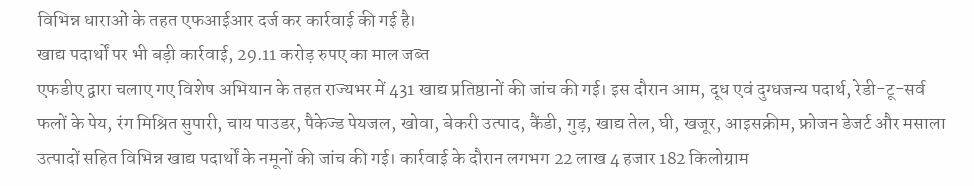विभिन्न धाराओं के तहत एफआईआर दर्ज कर कार्रवाई की गई है।
खाद्य पदार्थों पर भी बड़ी कार्रवाई, 29.11 करोड़ रुपए का माल जब्त
एफडीए द्वारा चलाए गए विशेष अभियान के तहत राज्यभर में 431 खाद्य प्रतिष्ठानों की जांच की गई। इस दौरान आम, दूध एवं दुग्धजन्य पदार्थ, रेडी-टू-सर्व फलों के पेय, रंग मिश्रित सुपारी, चाय पाउडर, पैकेज्ड पेयजल, खोवा, बेकरी उत्पाद, कैंडी, गुड़, खाद्य तेल, घी, खजूर, आइसक्रीम, फ्रोजन डेजर्ट और मसाला उत्पादों सहित विभिन्न खाद्य पदार्थों के नमूनों की जांच की गई। कार्रवाई के दौरान लगभग 22 लाख 4 हजार 182 किलोग्राम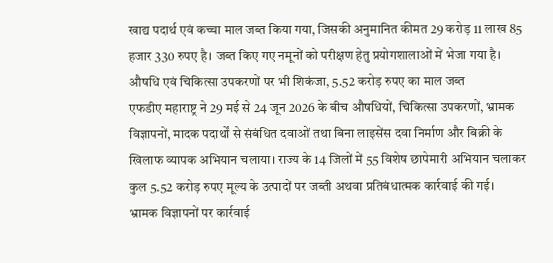खाद्य पदार्थ एवं कच्चा माल जब्त किया गया, जिसकी अनुमानित कीमत 29 करोड़ 11 लाख 85 हजार 330 रुपए है। जब्त किए गए नमूनों को परीक्षण हेतु प्रयोगशालाओं में भेजा गया है।
औषधि एवं चिकित्सा उपकरणों पर भी शिकंजा, 5.52 करोड़ रुपए का माल जब्त
एफडीए महाराष्ट्र ने 29 मई से 24 जून 2026 के बीच औषधियों, चिकित्सा उपकरणों, भ्रामक विज्ञापनों, मादक पदार्थों से संबंधित दवाओं तथा बिना लाइसेंस दवा निर्माण और बिक्री के खिलाफ व्यापक अभियान चलाया। राज्य के 14 जिलों में 55 विशेष छापेमारी अभियान चलाकर कुल 5.52 करोड़ रुपए मूल्य के उत्पादों पर जब्ती अथवा प्रतिबंधात्मक कार्रवाई की गई।
भ्रामक विज्ञापनों पर कार्रवाई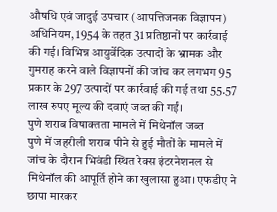औषधि एवं जादुई उपचार (आपत्तिजनक विज्ञापन) अधिनियम, 1954 के तहत 31 प्रतिष्ठानों पर कार्रवाई की गई। विभिन्न आयुर्वेदिक उत्पादों के भ्रामक और गुमराह करने वाले विज्ञापनों की जांच कर लगभग 95 प्रकार के 297 उत्पादों पर कार्रवाई की गई तथा 55.57 लाख रुपए मूल्य की दवाएं जब्त की गईं।
पुणे शराब विषाक्तता मामले में मिथेनॉल जब्त
पुणे में जहरीली शराब पीने से हुई मौतों के मामले में जांच के दौरान भिवंडी स्थित रेक्स इंटरनेशनल से मिथेनॉल की आपूर्ति होने का खुलासा हुआ। एफडीए ने छापा मारकर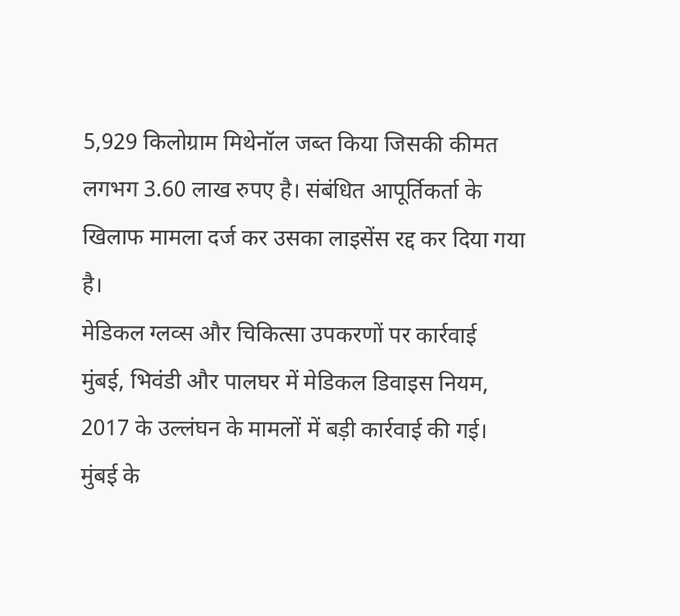5,929 किलोग्राम मिथेनॉल जब्त किया जिसकी कीमत लगभग 3.60 लाख रुपए है। संबंधित आपूर्तिकर्ता के खिलाफ मामला दर्ज कर उसका लाइसेंस रद्द कर दिया गया है।
मेडिकल ग्लव्स और चिकित्सा उपकरणों पर कार्रवाई
मुंबई, भिवंडी और पालघर में मेडिकल डिवाइस नियम, 2017 के उल्लंघन के मामलों में बड़ी कार्रवाई की गई।
मुंबई के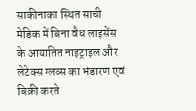साकीनाका स्थित साची मेडिक में बिना वैध लाइसेंस के आयातित नाइट्राइल और लेटेक्स ग्लव्स का भंडारण एवं बिक्री करते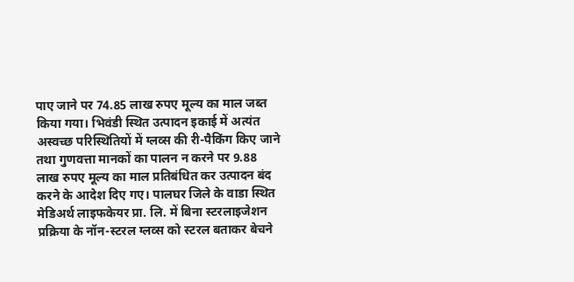पाए जाने पर 74.85 लाख रुपए मूल्य का माल जब्त किया गया। भिवंडी स्थित उत्पादन इकाई में अत्यंत अस्वच्छ परिस्थितियों में ग्लव्स की री-पैकिंग किए जाने तथा गुणवत्ता मानकों का पालन न करने पर 9.88 लाख रुपए मूल्य का माल प्रतिबंधित कर उत्पादन बंद करने के आदेश दिए गए। पालघर जिले के वाडा स्थित मेडिअर्थ लाइफकेयर प्रा. लि. में बिना स्टरलाइजेशन प्रक्रिया के नॉन-स्टरल ग्लव्स को स्टरल बताकर बेचने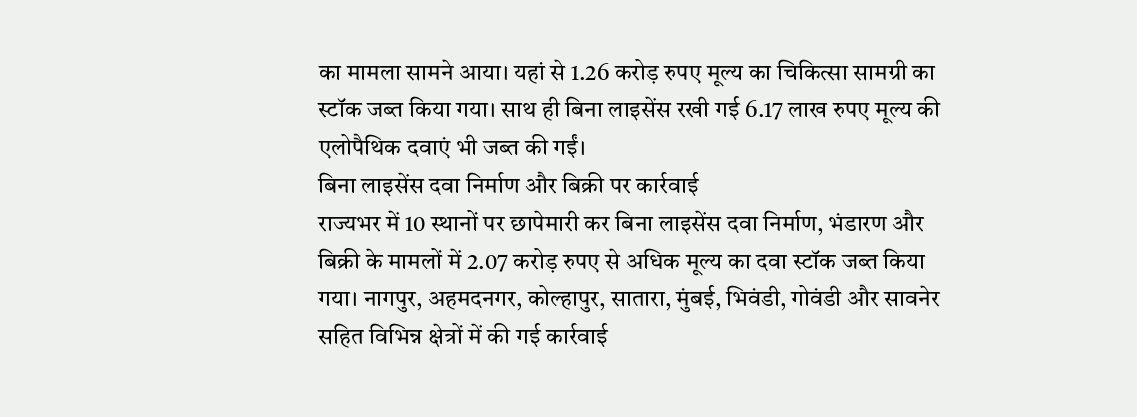का मामला सामने आया। यहां से 1.26 करोड़ रुपए मूल्य का चिकित्सा सामग्री का स्टॉक जब्त किया गया। साथ ही बिना लाइसेंस रखी गई 6.17 लाख रुपए मूल्य की एलोपैथिक दवाएं भी जब्त की गईं।
बिना लाइसेंस दवा निर्माण और बिक्री पर कार्रवाई
राज्यभर में 10 स्थानों पर छापेमारी कर बिना लाइसेंस दवा निर्माण, भंडारण और बिक्री के मामलों में 2.07 करोड़ रुपए से अधिक मूल्य का दवा स्टॉक जब्त किया गया। नागपुर, अहमदनगर, कोल्हापुर, सातारा, मुंबई, भिवंडी, गोवंडी और सावनेर सहित विभिन्न क्षेत्रों में की गई कार्रवाई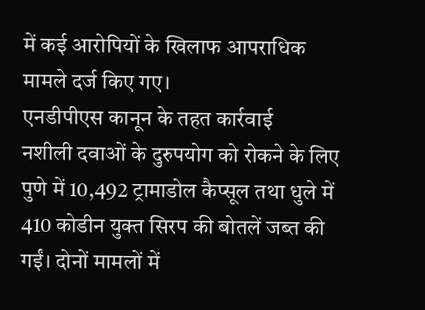में कई आरोपियों के खिलाफ आपराधिक मामले दर्ज किए गए।
एनडीपीएस कानून के तहत कार्रवाई
नशीली दवाओं के दुरुपयोग को रोकने के लिए पुणे में 10,492 ट्रामाडोल कैप्सूल तथा धुले में 410 कोडीन युक्त सिरप की बोतलें जब्त की गईं। दोनों मामलों में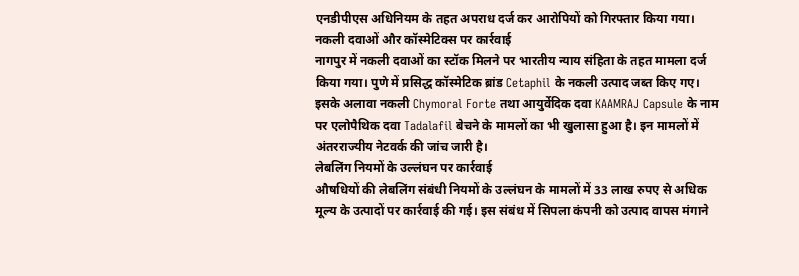एनडीपीएस अधिनियम के तहत अपराध दर्ज कर आरोपियों को गिरफ्तार किया गया।
नकली दवाओं और कॉस्मेटिक्स पर कार्रवाई
नागपुर में नकली दवाओं का स्टॉक मिलने पर भारतीय न्याय संहिता के तहत मामला दर्ज किया गया। पुणे में प्रसिद्ध कॉस्मेटिक ब्रांड Cetaphil के नकली उत्पाद जब्त किए गए। इसके अलावा नकली Chymoral Forte तथा आयुर्वेदिक दवा KAAMRAJ Capsule के नाम पर एलोपैथिक दवा Tadalafil बेचने के मामलों का भी खुलासा हुआ है। इन मामलों में अंतरराज्यीय नेटवर्क की जांच जारी है।
लेबलिंग नियमों के उल्लंघन पर कार्रवाई
औषधियों की लेबलिंग संबंधी नियमों के उल्लंघन के मामलों में 33 लाख रुपए से अधिक मूल्य के उत्पादों पर कार्रवाई की गई। इस संबंध में सिपला कंपनी को उत्पाद वापस मंगाने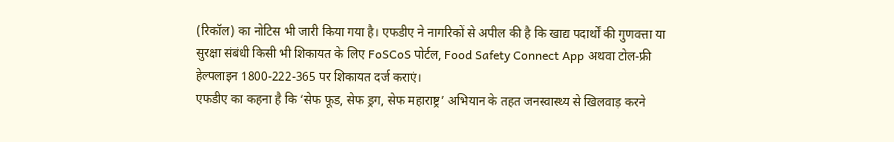(रिकॉल) का नोटिस भी जारी किया गया है। एफडीए ने नागरिकों से अपील की है कि खाद्य पदार्थों की गुणवत्ता या सुरक्षा संबंधी किसी भी शिकायत के लिए FoSCoS पोर्टल, Food Safety Connect App अथवा टोल-फ्री हेल्पलाइन 1800-222-365 पर शिकायत दर्ज कराएं।
एफडीए का कहना है कि ‘सेफ फूड, सेफ ड्रग, सेफ महाराष्ट्र’ अभियान के तहत जनस्वास्थ्य से खिलवाड़ करने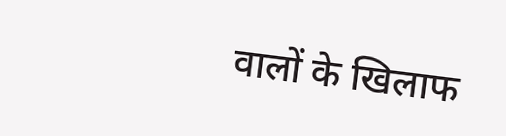वालों के खिलाफ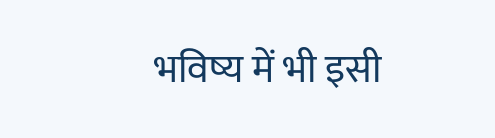भविष्य में भी इसी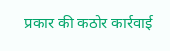प्रकार की कठोर कार्रवाई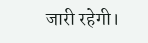जारी रहेगी।